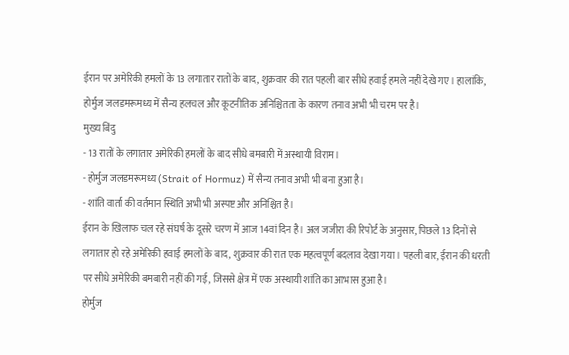ईरान पर अमेरिकी हमलों के 13 लगातार रातों के बाद, शुक्रवार की रात पहली बार सीधे हवाई हमले नहीं देखे गए। हालांकि, होर्मुज जलडमरूमध्य में सैन्य हलचल और कूटनीतिक अनिश्चितता के कारण तनाव अभी भी चरम पर है।
मुख्य बिंदु
- 13 रातों के लगातार अमेरिकी हमलों के बाद सीधे बमबारी में अस्थायी विराम।
- होर्मुज जलडमरूमध्य (Strait of Hormuz) में सैन्य तनाव अभी भी बना हुआ है।
- शांति वार्ता की वर्तमान स्थिति अभी भी अस्पष्ट और अनिश्चित है।
ईरान के खिलाफ चल रहे संघर्ष के दूसरे चरण में आज 14वां दिन है। अल जजीरा की रिपोर्ट के अनुसार, पिछले 13 दिनों से लगातार हो रहे अमेरिकी हवाई हमलों के बाद, शुक्रवार की रात एक महत्वपूर्ण बदलाव देखा गया। पहली बार, ईरान की धरती पर सीधे अमेरिकी बमबारी नहीं की गई, जिससे क्षेत्र में एक अस्थायी शांति का आभास हुआ है।
होर्मुज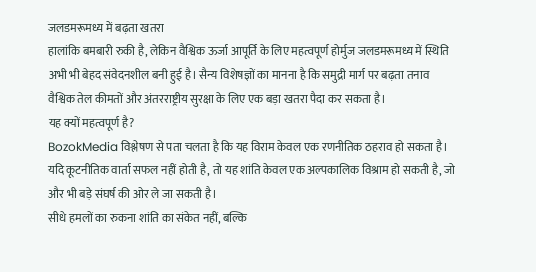जलडमरूमध्य में बढ़ता खतरा
हालांकि बमबारी रुकी है, लेकिन वैश्विक ऊर्जा आपूर्ति के लिए महत्वपूर्ण होर्मुज जलडमरूमध्य में स्थिति अभी भी बेहद संवेदनशील बनी हुई है। सैन्य विशेषज्ञों का मानना है कि समुद्री मार्ग पर बढ़ता तनाव वैश्विक तेल कीमतों और अंतरराष्ट्रीय सुरक्षा के लिए एक बड़ा खतरा पैदा कर सकता है।
यह क्यों महत्वपूर्ण है?
BozokMedia विश्लेषण से पता चलता है कि यह विराम केवल एक रणनीतिक ठहराव हो सकता है। यदि कूटनीतिक वार्ता सफल नहीं होती है, तो यह शांति केवल एक अल्पकालिक विश्राम हो सकती है, जो और भी बड़े संघर्ष की ओर ले जा सकती है।
सीधे हमलों का रुकना शांति का संकेत नहीं, बल्कि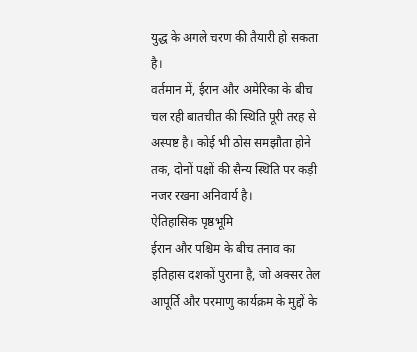युद्ध के अगले चरण की तैयारी हो सकता है।
वर्तमान में, ईरान और अमेरिका के बीच चल रही बातचीत की स्थिति पूरी तरह से अस्पष्ट है। कोई भी ठोस समझौता होने तक, दोनों पक्षों की सैन्य स्थिति पर कड़ी नजर रखना अनिवार्य है।
ऐतिहासिक पृष्ठभूमि
ईरान और पश्चिम के बीच तनाव का इतिहास दशकों पुराना है, जो अक्सर तेल आपूर्ति और परमाणु कार्यक्रम के मुद्दों के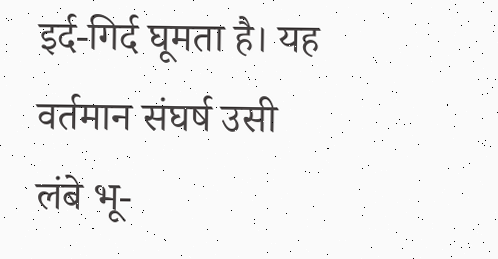इर्द-गिर्द घूमता है। यह वर्तमान संघर्ष उसी लंबे भू-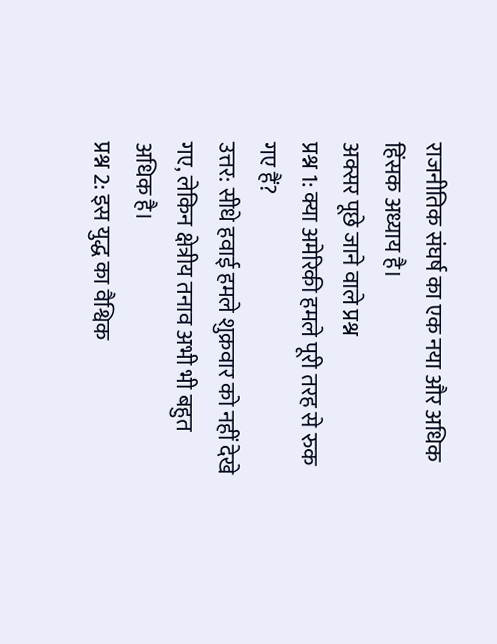राजनीतिक संघर्ष का एक नया और अधिक हिंसक अध्याय है।
अक्सर पूछे जाने वाले प्रश्न
प्रश्न 1: क्या अमेरिकी हमले पूरी तरह से रुक गए हैं?
उत्तर: सीधे हवाई हमले शुक्रवार को नहीं देखे गए, लेकिन क्षेत्रीय तनाव अभी भी बहुत अधिक है।
प्रश्न 2: इस युद्ध का वैश्विक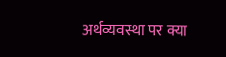अर्थव्यवस्था पर क्या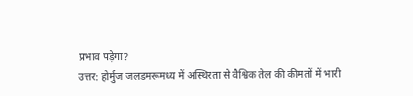प्रभाव पड़ेगा?
उत्तर: होर्मुज जलडमरूमध्य में अस्थिरता से वैश्विक तेल की कीमतों में भारी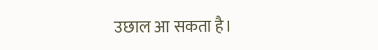उछाल आ सकता है।